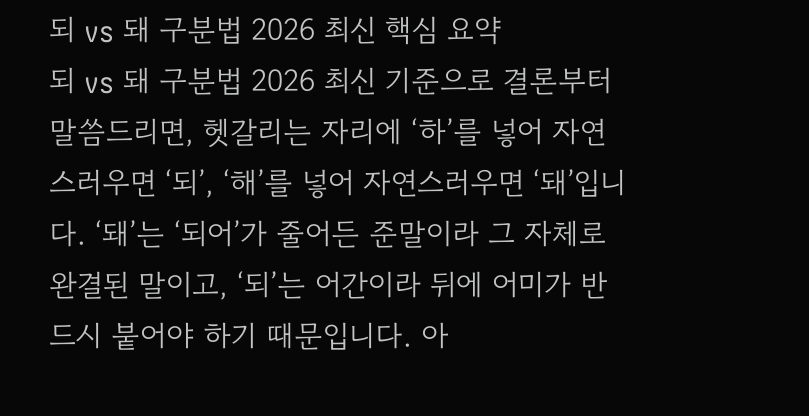되 vs 돼 구분법 2026 최신 핵심 요약
되 vs 돼 구분법 2026 최신 기준으로 결론부터 말씀드리면, 헷갈리는 자리에 ‘하’를 넣어 자연스러우면 ‘되’, ‘해’를 넣어 자연스러우면 ‘돼’입니다. ‘돼’는 ‘되어’가 줄어든 준말이라 그 자체로 완결된 말이고, ‘되’는 어간이라 뒤에 어미가 반드시 붙어야 하기 때문입니다. 아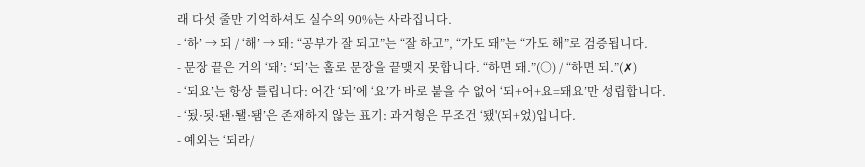래 다섯 줄만 기억하셔도 실수의 90%는 사라집니다.
- ‘하’ → 되 / ‘해’ → 돼: “공부가 잘 되고”는 “잘 하고”, “가도 돼”는 “가도 해”로 검증됩니다.
- 문장 끝은 거의 ‘돼’: ‘되’는 홀로 문장을 끝맺지 못합니다. “하면 돼.”(○) / “하면 되.”(✗)
- ‘되요’는 항상 틀립니다: 어간 ‘되’에 ‘요’가 바로 붙을 수 없어 ‘되+어+요=돼요’만 성립합니다.
- ‘됬·됫·됀·됄·됌’은 존재하지 않는 표기: 과거형은 무조건 ‘됐'(되+었)입니다.
- 예외는 ‘되라/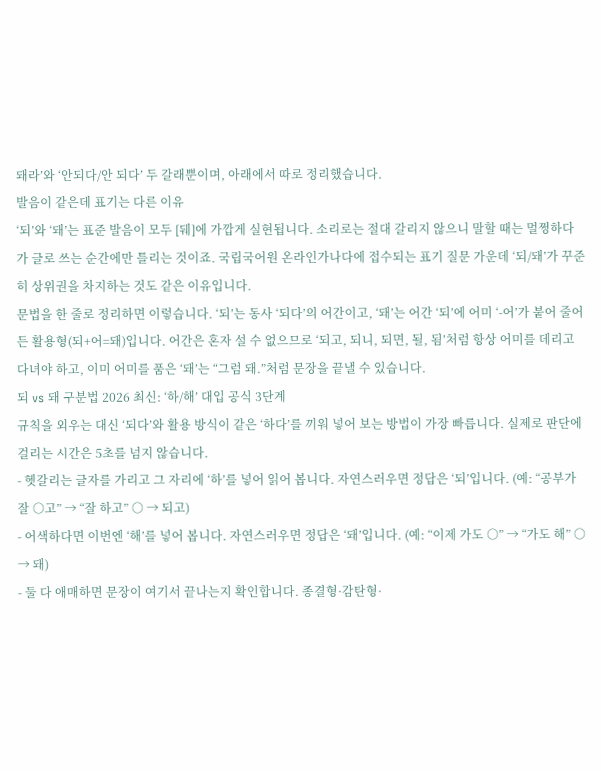돼라’와 ‘안되다/안 되다’ 두 갈래뿐이며, 아래에서 따로 정리했습니다.
발음이 같은데 표기는 다른 이유
‘되’와 ‘돼’는 표준 발음이 모두 [뒈]에 가깝게 실현됩니다. 소리로는 절대 갈리지 않으니 말할 때는 멀쩡하다가 글로 쓰는 순간에만 틀리는 것이죠. 국립국어원 온라인가나다에 접수되는 표기 질문 가운데 ‘되/돼’가 꾸준히 상위권을 차지하는 것도 같은 이유입니다.
문법을 한 줄로 정리하면 이렇습니다. ‘되’는 동사 ‘되다’의 어간이고, ‘돼’는 어간 ‘되’에 어미 ‘-어’가 붙어 줄어든 활용형(되+어=돼)입니다. 어간은 혼자 설 수 없으므로 ‘되고, 되니, 되면, 될, 됨’처럼 항상 어미를 데리고 다녀야 하고, 이미 어미를 품은 ‘돼’는 “그럼 돼.”처럼 문장을 끝낼 수 있습니다.
되 vs 돼 구분법 2026 최신: ‘하/해’ 대입 공식 3단계
규칙을 외우는 대신 ‘되다’와 활용 방식이 같은 ‘하다’를 끼워 넣어 보는 방법이 가장 빠릅니다. 실제로 판단에 걸리는 시간은 5초를 넘지 않습니다.
- 헷갈리는 글자를 가리고 그 자리에 ‘하’를 넣어 읽어 봅니다. 자연스러우면 정답은 ‘되’입니다. (예: “공부가 잘 ○고” → “잘 하고” ○ → 되고)
- 어색하다면 이번엔 ‘해’를 넣어 봅니다. 자연스러우면 정답은 ‘돼’입니다. (예: “이제 가도 ○” → “가도 해” ○ → 돼)
- 둘 다 애매하면 문장이 여기서 끝나는지 확인합니다. 종결형·감탄형·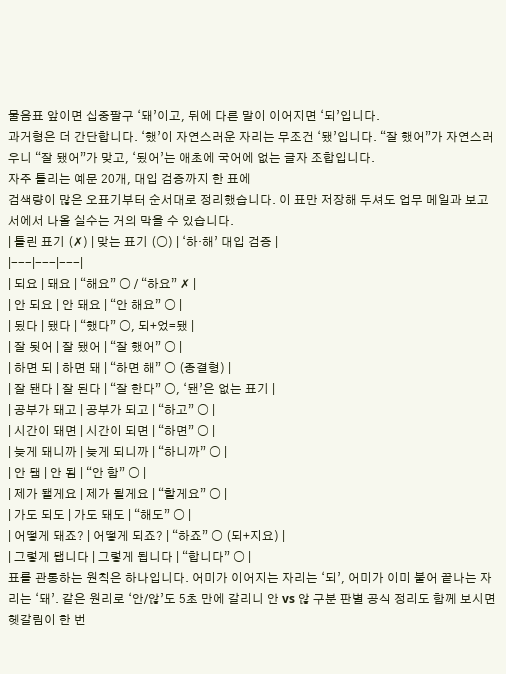물음표 앞이면 십중팔구 ‘돼’이고, 뒤에 다른 말이 이어지면 ‘되’입니다.
과거형은 더 간단합니다. ‘했’이 자연스러운 자리는 무조건 ‘됐’입니다. “잘 했어”가 자연스러우니 “잘 됐어”가 맞고, ‘됬어’는 애초에 국어에 없는 글자 조합입니다.
자주 틀리는 예문 20개, 대입 검증까지 한 표에
검색량이 많은 오표기부터 순서대로 정리했습니다. 이 표만 저장해 두셔도 업무 메일과 보고서에서 나올 실수는 거의 막을 수 있습니다.
| 틀린 표기 (✗) | 맞는 표기 (○) | ‘하·해’ 대입 검증 |
|---|---|---|
| 되요 | 돼요 | “해요” ○ / “하요” ✗ |
| 안 되요 | 안 돼요 | “안 해요” ○ |
| 됬다 | 됐다 | “했다” ○, 되+었=됐 |
| 잘 됫어 | 잘 됐어 | “잘 했어” ○ |
| 하면 되 | 하면 돼 | “하면 해” ○ (종결형) |
| 잘 됀다 | 잘 된다 | “잘 한다” ○, ‘됀’은 없는 표기 |
| 공부가 돼고 | 공부가 되고 | “하고” ○ |
| 시간이 돼면 | 시간이 되면 | “하면” ○ |
| 늦게 돼니까 | 늦게 되니까 | “하니까” ○ |
| 안 됌 | 안 됨 | “안 함” ○ |
| 제가 됄게요 | 제가 될게요 | “할게요” ○ |
| 가도 되도 | 가도 돼도 | “해도” ○ |
| 어떻게 돼죠? | 어떻게 되죠? | “하죠” ○ (되+지요) |
| 그렇게 됍니다 | 그렇게 됩니다 | “합니다” ○ |
표를 관통하는 원칙은 하나입니다. 어미가 이어지는 자리는 ‘되’, 어미가 이미 붙어 끝나는 자리는 ‘돼’. 같은 원리로 ‘안/않’도 5초 만에 갈리니 안 vs 않 구분 판별 공식 정리도 함께 보시면 헷갈림이 한 번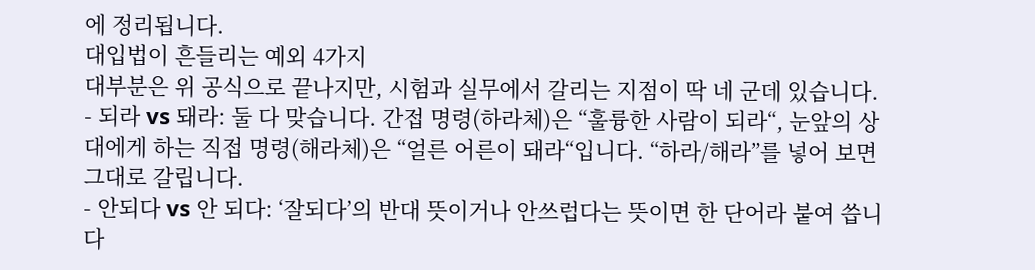에 정리됩니다.
대입법이 흔들리는 예외 4가지
대부분은 위 공식으로 끝나지만, 시험과 실무에서 갈리는 지점이 딱 네 군데 있습니다.
- 되라 vs 돼라: 둘 다 맞습니다. 간접 명령(하라체)은 “훌륭한 사람이 되라“, 눈앞의 상대에게 하는 직접 명령(해라체)은 “얼른 어른이 돼라“입니다. “하라/해라”를 넣어 보면 그대로 갈립니다.
- 안되다 vs 안 되다: ‘잘되다’의 반대 뜻이거나 안쓰럽다는 뜻이면 한 단어라 붙여 씁니다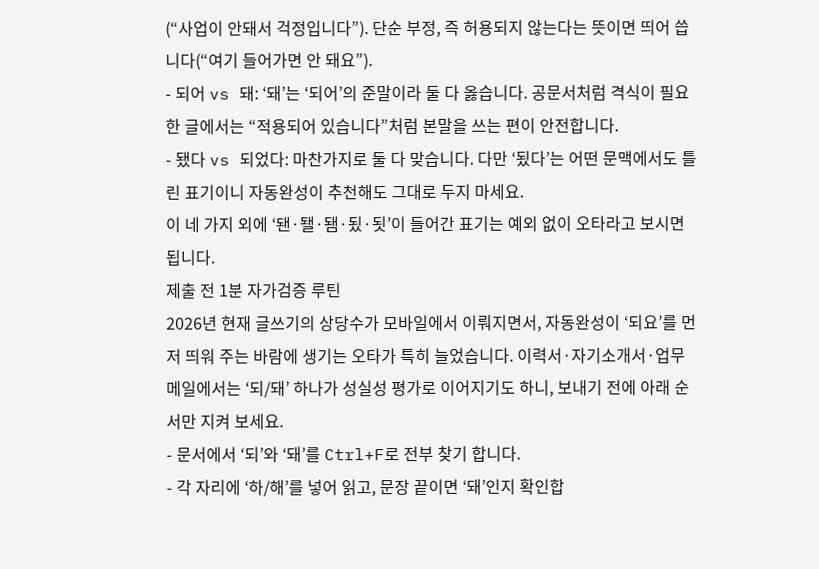(“사업이 안돼서 걱정입니다”). 단순 부정, 즉 허용되지 않는다는 뜻이면 띄어 씁니다(“여기 들어가면 안 돼요”).
- 되어 vs 돼: ‘돼’는 ‘되어’의 준말이라 둘 다 옳습니다. 공문서처럼 격식이 필요한 글에서는 “적용되어 있습니다”처럼 본말을 쓰는 편이 안전합니다.
- 됐다 vs 되었다: 마찬가지로 둘 다 맞습니다. 다만 ‘됬다’는 어떤 문맥에서도 틀린 표기이니 자동완성이 추천해도 그대로 두지 마세요.
이 네 가지 외에 ‘됀·됄·됌·됬·됫’이 들어간 표기는 예외 없이 오타라고 보시면 됩니다.
제출 전 1분 자가검증 루틴
2026년 현재 글쓰기의 상당수가 모바일에서 이뤄지면서, 자동완성이 ‘되요’를 먼저 띄워 주는 바람에 생기는 오타가 특히 늘었습니다. 이력서·자기소개서·업무 메일에서는 ‘되/돼’ 하나가 성실성 평가로 이어지기도 하니, 보내기 전에 아래 순서만 지켜 보세요.
- 문서에서 ‘되’와 ‘돼’를 Ctrl+F로 전부 찾기 합니다.
- 각 자리에 ‘하/해’를 넣어 읽고, 문장 끝이면 ‘돼’인지 확인합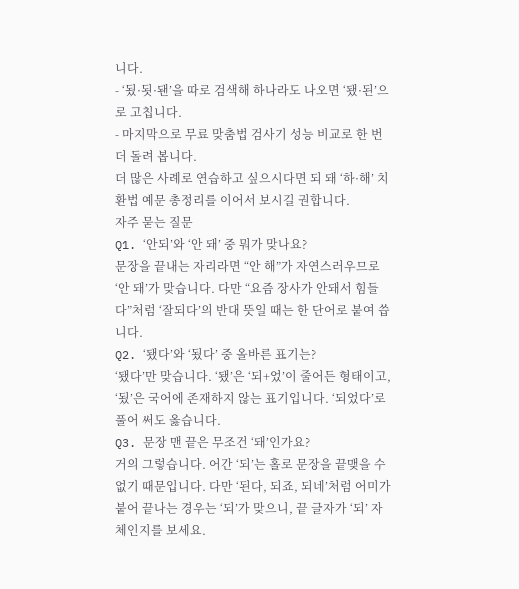니다.
- ‘됬·됫·됀’을 따로 검색해 하나라도 나오면 ‘됐·된’으로 고칩니다.
- 마지막으로 무료 맞춤법 검사기 성능 비교로 한 번 더 돌려 봅니다.
더 많은 사례로 연습하고 싶으시다면 되 돼 ‘하·해’ 치환법 예문 총정리를 이어서 보시길 권합니다.
자주 묻는 질문
Q1. ‘안되’와 ‘안 돼’ 중 뭐가 맞나요?
문장을 끝내는 자리라면 “안 해”가 자연스러우므로 ‘안 돼’가 맞습니다. 다만 “요즘 장사가 안돼서 힘들다”처럼 ‘잘되다’의 반대 뜻일 때는 한 단어로 붙여 씁니다.
Q2. ‘됐다’와 ‘됬다’ 중 올바른 표기는?
‘됐다’만 맞습니다. ‘됐’은 ‘되+었’이 줄어든 형태이고, ‘됬’은 국어에 존재하지 않는 표기입니다. ‘되었다’로 풀어 써도 옳습니다.
Q3. 문장 맨 끝은 무조건 ‘돼’인가요?
거의 그렇습니다. 어간 ‘되’는 홀로 문장을 끝맺을 수 없기 때문입니다. 다만 ‘된다, 되죠, 되네’처럼 어미가 붙어 끝나는 경우는 ‘되’가 맞으니, 끝 글자가 ‘되’ 자체인지를 보세요.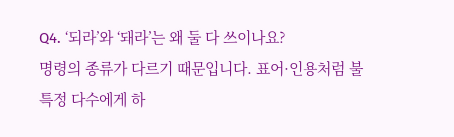Q4. ‘되라’와 ‘돼라’는 왜 둘 다 쓰이나요?
명령의 종류가 다르기 때문입니다. 표어·인용처럼 불특정 다수에게 하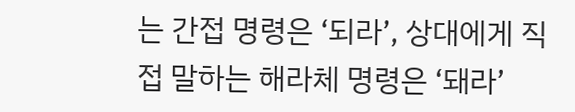는 간접 명령은 ‘되라’, 상대에게 직접 말하는 해라체 명령은 ‘돼라’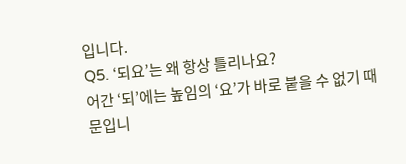입니다.
Q5. ‘되요’는 왜 항상 틀리나요?
어간 ‘되’에는 높임의 ‘요’가 바로 붙을 수 없기 때문입니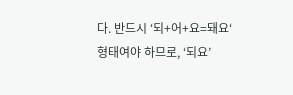다. 반드시 ‘되+어+요=돼요‘ 형태여야 하므로, ‘되요’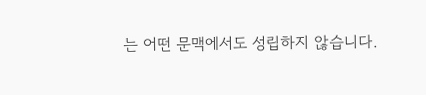는 어떤 문맥에서도 성립하지 않습니다.